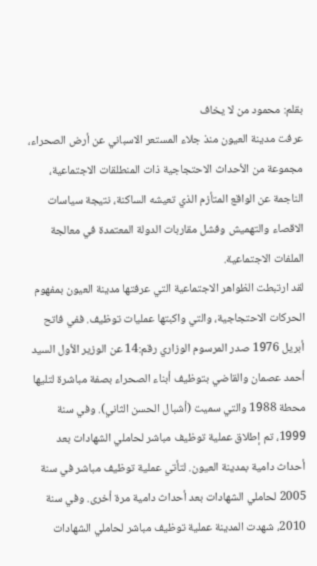بقلم: محمود من لا يخاف
عرفت مدينة العيون منذ جلاء المستعر الاسباني عن أرض الصحراء، مجموعة من الأحداث الاحتجاجية ذات المنطلقات الاجتماعية، الناجمة عن الواقع المتأزم الذي تعيشه الساكنة، نتيجة سياسات الاقصاء والتهميش وفشل مقاربات الدولة المعتمدة في معالجة الملفات الاجتماعية.
لقد ارتبطت الظواهر الاجتماعية التي عرفتها مدينة العيون بمفهوم الحركات الاحتجاجية، والتي واكبتها عمليات توظيف. ففي فاتح أبريل 1976 صدر المرسوم الوزاري رقم:14 عن الوزير الأول السيد أحمد عصمان والقاضي بتوظيف أبناء الصحراء بصفة مباشرة لتليها محطة 1988 والتي سميت (أشبال الحسن الثاني). وفي سنة 1999، تم إطلاق عملية توظيف مباشر لحاملي الشهادات بعد أحداث دامية بمدينة العيون. لتأتي عملية توظيف مباشر في سنة 2005 لحاملي الشهادات بعد أحداث دامية مرة أخرى. وفي سنة 2010، شهدت المدينة عملية توظيف مباشر لحاملي الشهادات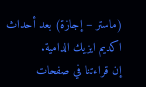(ماستر – إجازة) بعد أحداث اكديم ايزيك الدامية.
إن قراءتنا في صفحات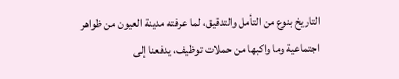التاريخ بنوع من التأمل والتدقيق، لما عرفته مدينة العيون من ظواهر اجتماعية وما واكبها من حملات توظيف، يدفعنا إلى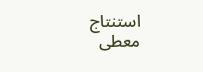استنتاج معطى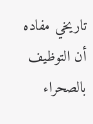تاريخي مفاده أن التوظيف بالصحراء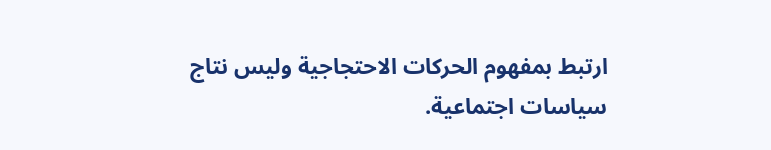ارتبط بمفهوم الحركات الاحتجاجية وليس نتاج سياسات اجتماعية.